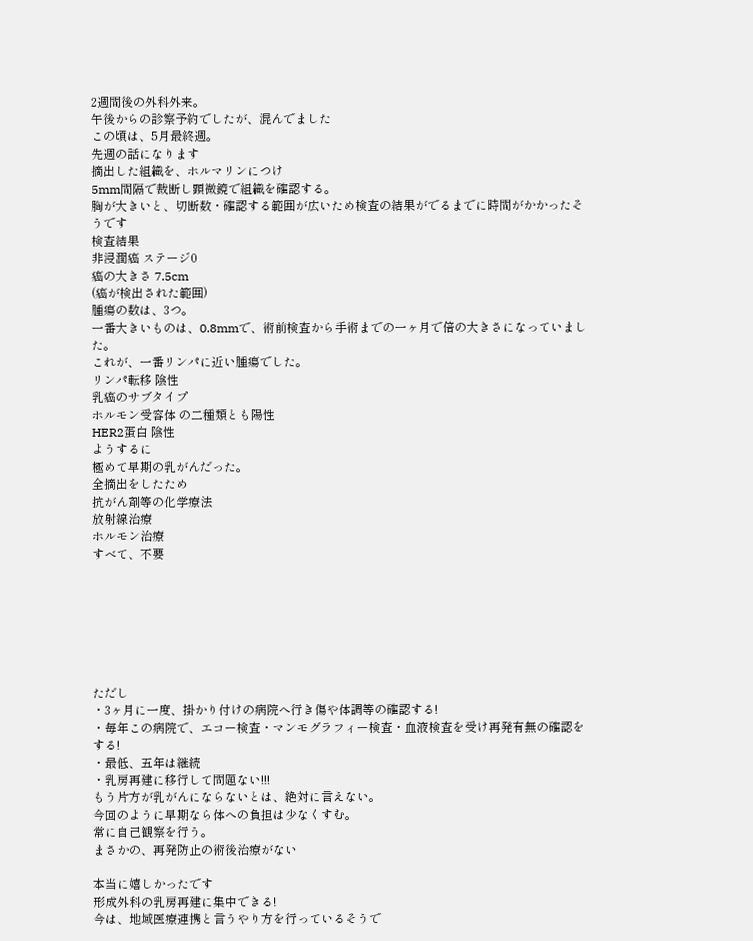2週間後の外科外来。
午後からの診察予約でしたが、混んでました
この頃は、5月最終週。
先週の話になります
摘出した組織を、ホルマリンにつけ
5mm間隔で裁断し顕微鏡で組織を確認する。
胸が大きいと、切断数・確認する範囲が広いため検査の結果がでるまでに時間がかかったそうです
検査結果
非浸潤癌 ステージ0
癌の大きさ 7.5cm
(癌が検出された範囲)
腫瘍の数は、3つ。
一番大きいものは、0.8mmで、術前検査から手術までの一ヶ月で倍の大きさになっていました。
これが、一番リンパに近い腫瘍でした。
リンパ転移 陰性
乳癌のサブタイプ
ホルモン受容体 の二種類とも陽性
HER2蛋白 陰性
ようするに
極めて早期の乳がんだった。
全摘出をしたため
抗がん剤等の化学療法
放射線治療
ホルモン治療
すべて、不要







ただし
・3ヶ月に一度、掛かり付けの病院へ行き傷や体調等の確認する!
・毎年この病院で、エコー検査・マンモグラフィー検査・血液検査を受け再発有無の確認をする!
・最低、五年は継続
・乳房再建に移行して問題ない!!!
もう片方が乳がんにならないとは、絶対に言えない。
今回のように早期なら体への負担は少なくすむ。
常に自己観察を行う。
まさかの、再発防止の術後治療がない

本当に嬉しかったです
形成外科の乳房再建に集中できる!
今は、地域医療連携と言うやり方を行っているそうで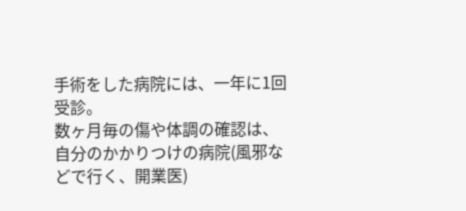手術をした病院には、一年に1回受診。
数ヶ月毎の傷や体調の確認は、自分のかかりつけの病院(風邪などで行く、開業医)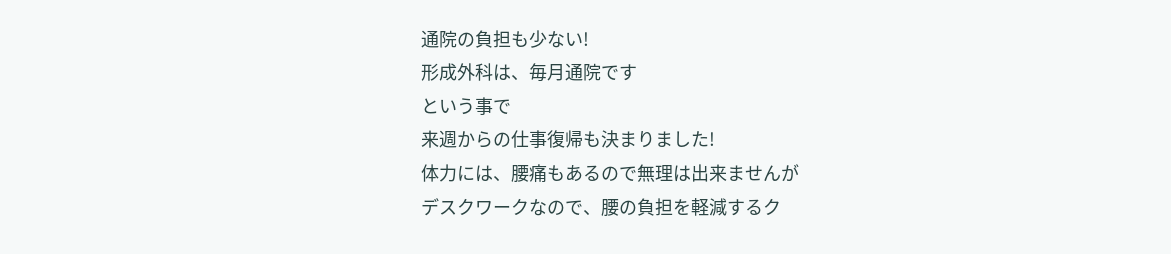通院の負担も少ない!
形成外科は、毎月通院です
という事で
来週からの仕事復帰も決まりました!
体力には、腰痛もあるので無理は出来ませんが
デスクワークなので、腰の負担を軽減するク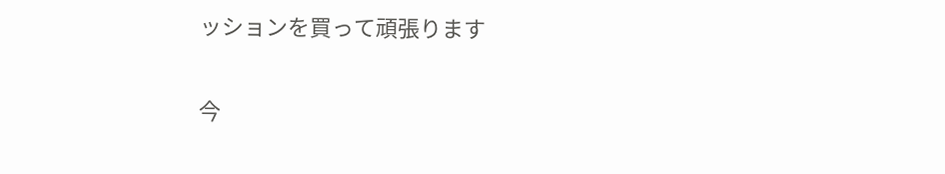ッションを買って頑張ります


今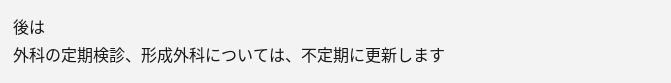後は
外科の定期検診、形成外科については、不定期に更新します